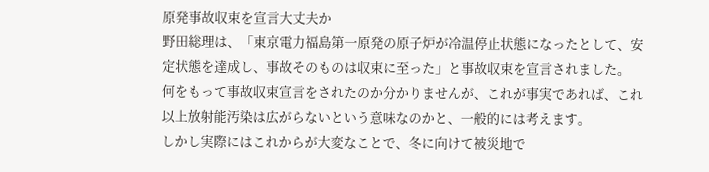原発事故収束を宣言大丈夫か
野田総理は、「東京電力福島第一原発の原子炉が冷温停止状態になったとして、安定状態を達成し、事故そのものは収束に至った」と事故収束を宣言されました。
何をもって事故収束宣言をされたのか分かりませんが、これが事実であれば、これ以上放射能汚染は広がらないという意味なのかと、一般的には考えます。
しかし実際にはこれからが大変なことで、冬に向けて被災地で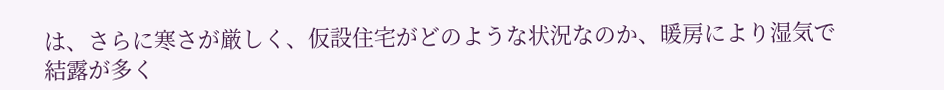は、さらに寒さが厳しく、仮設住宅がどのような状況なのか、暖房により湿気で結露が多く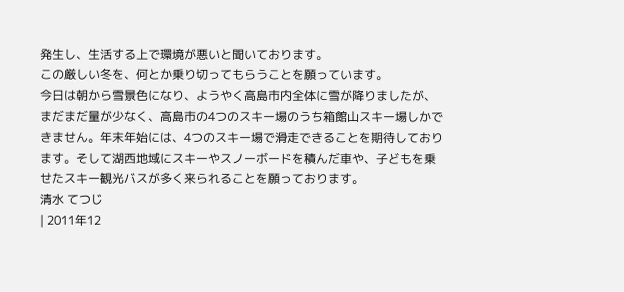発生し、生活する上で環境が悪いと聞いております。
この厳しい冬を、何とか乗り切ってもらうことを願っています。
今日は朝から雪景色になり、ようやく高島市内全体に雪が降りましたが、まだまだ量が少なく、高島市の4つのスキー場のうち箱館山スキー場しかできません。年末年始には、4つのスキー場で滑走できることを期待しております。そして湖西地域にスキーやスノーボードを積んだ車や、子どもを乗せたスキー観光バスが多く来られることを願っております。
清水 てつじ
| 2011年12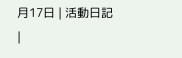月17日 | 活動日記 |